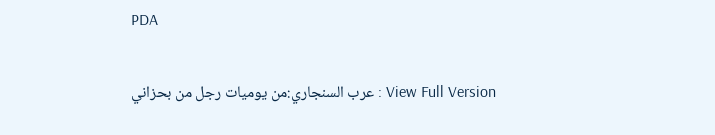PDA

View Full Version : عرب السنجاري:من يوميات رجل من بحزاني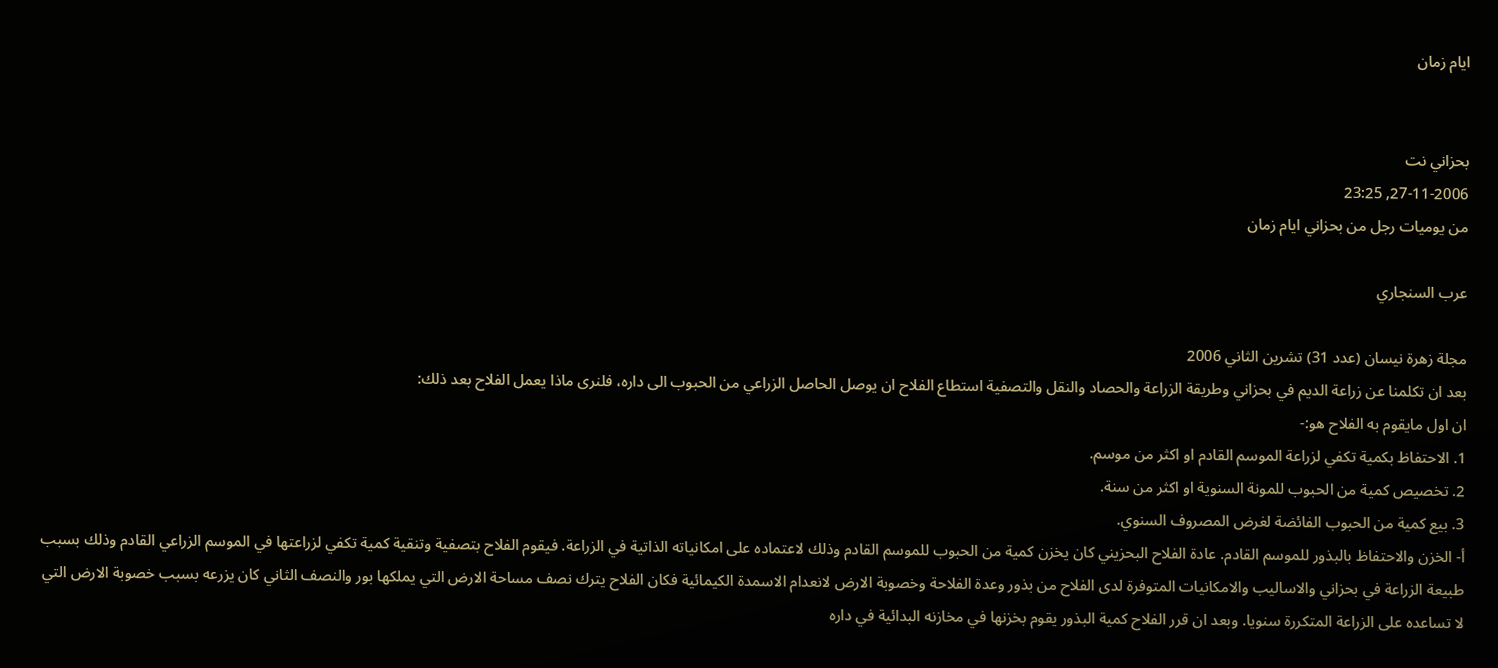ايام زمان


بحزاني نت
27-11-2006, 23:25
من يوميات رجل من بحزاني ايام زمان

عرب السنجاري

مجلة زهرة نيسان (عدد 31) تشرين الثاني 2006
بعد ان تكلمنا عن زراعة الديم في بحزاني وطريقة الزراعة والحصاد والنقل والتصفية استطاع الفلاح ان يوصل الحاصل الزراعي من الحبوب الى داره، فلنرى ماذا يعمل الفلاح بعد ذلك:
ان اول مايقوم به الفلاح هو:-
1. الاحتفاظ بكمية تكفي لزراعة الموسم القادم او اكثر من موسم.
2. تخصيص كمية من الحبوب للمونة السنوية او اكثر من سنة.
3. بيع كمية من الحبوب الفائضة لغرض المصروف السنوي.
أ- الخزن والاحتفاظ بالبذور للموسم القادم. عادة الفلاح البحزيني كان يخزن كمية من الحبوب للموسم القادم وذلك لاعتماده على امكانياته الذاتية في الزراعة. فيقوم الفلاح بتصفية وتنقية كمية تكفي لزراعتها في الموسم الزراعي القادم وذلك بسبب طبيعة الزراعة في بحزاني والاساليب والامكانيات المتوفرة لدى الفلاح من بذور وعدة الفلاحة وخصوبة الارض لانعدام الاسمدة الكيمائية فكان الفلاح يترك نصف مساحة الارض التي يملكها بور والنصف الثاني كان يزرعه بسبب خصوبة الارض التي لا تساعده على الزراعة المتكررة سنويا. وبعد ان قرر الفلاح كمية البذور يقوم بخزنها في مخازنه البدائية في داره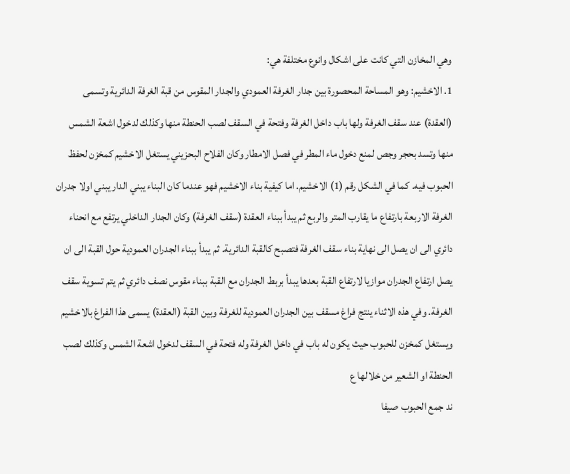وهي المخازن التي كانت على اشكال وانوع مختلفة هي:
1. الاخشيم: وهو المساحة المحصورة بين جدار الغرفة العمودي والجدار المقوس من قبة الغرفة الدائرية وتسمى (العقدة) عند سقف الغرفة ولها باب داخل الغرفة وفتحة في السقف لصب الحنطة منها وكذلك لدخول اشعة الشمس منها وتسد بحجر وجص لمنع دخول ماء المطر في فصل الامطار وكان الفلاح البحزيني يستغل الاخشيم كمخزن لحفظ الحبوب فيه. كما في الشكل رقم (1) الاخشيم. اما كيفية بناء الاخشيم فهو عندما كان البناء يبني الدار يبني اولا جدران الغرفة الاربعة بارتفاع ما يقارب المتر والربع ثم يبدأ ببناء العقدة (سقف الغرفة) وكان الجدار الداخلي يرتفع مع انحناء دائري الى ان يصل الى نهاية بناء سقف الغرفة فتصبح كالقبة الدائرية. ثم يبدأ ببناء الجدران العمودية حول القبة الى ان يصل ارتفاع الجدران موازيا لارتفاع القبة بعدها يبدأ بربط الجدران مع القبة ببناء مقوس نصف دائري ثم يتم تسوية سقف الغرفة. وفي هذه الاثناء ينتج فراغ مسقف بين الجدران العمودية للغرفة وبين القبة (العقدة) يسمى هذا الفراغ بالاخشيم ويستغل كمخزن للحبوب حيث يكون له باب في داخل الغرفة وله فتحة في السقف لدخول اشعة الشمس وكذلك لصب الحنطة او الشعير من خلالها ع
ند جمع الحبوب صيفا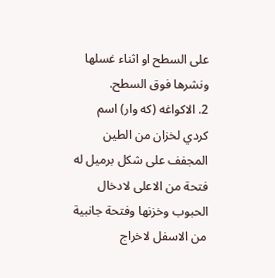على السطح او اثناء غسلها ونشرها فوق السطح.
2. الاكواغه (كه وار) اسم كردي لخزان من الطين المجفف على شكل برميل له فتحة من الاعلى لادخال الحبوب وخزنها وفتحة جانبية من الاسفل لاخراج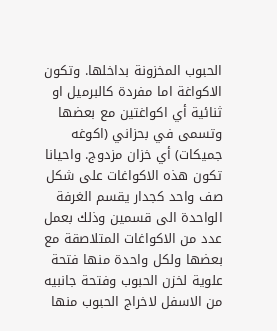الحبوب المخزونة بداخلها. وتكون الاكواغة اما مفردة كالبرميل او ثنائية أي اكواغتين مع بعضها وتسمى في بحزاني (اكوغه جميكات) أي خزان مزدوج. واحيانا تكون هذه الاكواغات على شكل صف واحد كجدار يقسم الغرفة الواحدة الى قسمين وذلك بعمل عدد من الاكواغات المتلاصقة مع بعضها ولكل واحدة منها فتحة علوية لخزن الحبوب وفتحة جانبيه من الاسفل لاخراج الحبوب منها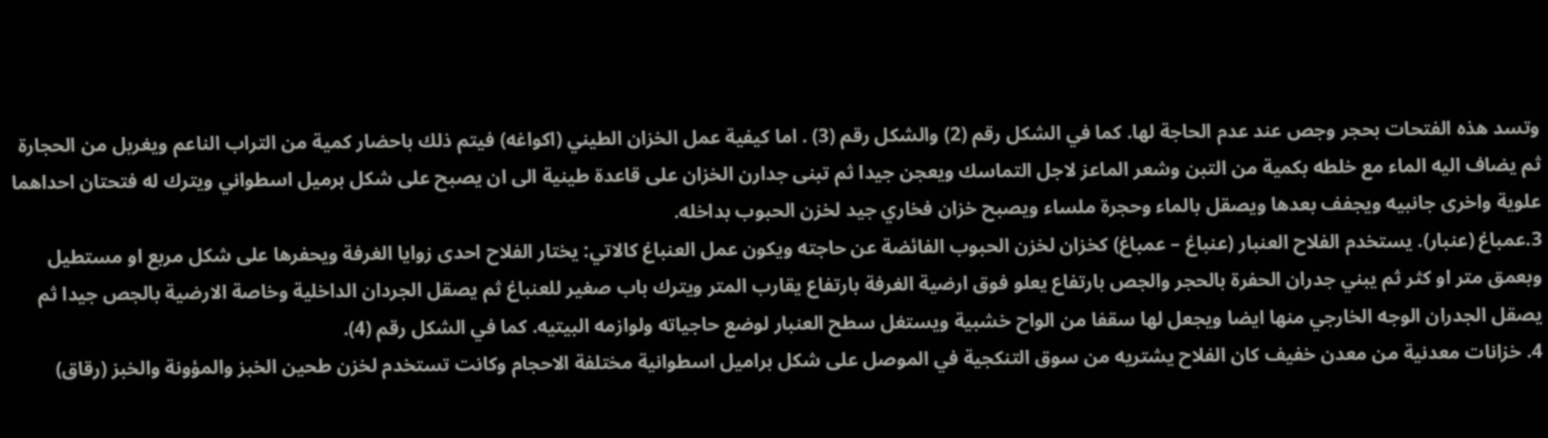وتسد هذه الفتحات بحجر وجص عند عدم الحاجة لها. كما في الشكل رقم (2) والشكل رقم (3) . اما كيفية عمل الخزان الطيني (اكواغه) فيتم ذلك باحضار كمية من التراب الناعم ويغربل من الحجارة ثم يضاف اليه الماء مع خلطه بكمية من التبن وشعر الماعز لاجل التماسك ويعجن جيدا ثم تبنى جدارن الخزان على قاعدة طينية الى ان يصبح على شكل برميل اسطواني ويترك له فتحتان احداهما علوية واخرى جانبيه ويجفف بعدها ويصقل بالماء وحجرة ملساء ويصبح خزان فخاري جيد لخزن الحبوب بداخله.
3.عمباغ (عنبار). يستخدم الفلاح العنبار (عنباغ – عمباغ) كخزان لخزن الحبوب الفائضة عن حاجته ويكون عمل العنباغ كالاتي: يختار الفلاح احدى زوايا الغرفة ويحفرها على شكل مربع او مستطيل وبعمق متر او كثر ثم يبني جدران الحفرة بالحجر والجص بارتفاع يعلو فوق ارضية الغرفة بارتفاع يقارب المتر ويترك باب صغير للعنباغ ثم يصقل الجردان الداخلية وخاصة الارضية بالجص جيدا ثم يصقل الجدران الوجه الخارجي منها ايضا ويجعل لها سقفا من الواح خشبية ويستغل سطح العنبار لوضع حاجياته ولوازمه البيتيه. كما في الشكل رقم (4).
4. خزانات معدنية من معدن خفيف كان الفلاح يشتريه من سوق التنكجية في الموصل على شكل براميل اسطوانية مختلفة الاحجام وكانت تستخدم لخزن طحين الخبز والمؤونة والخبز (رقاق)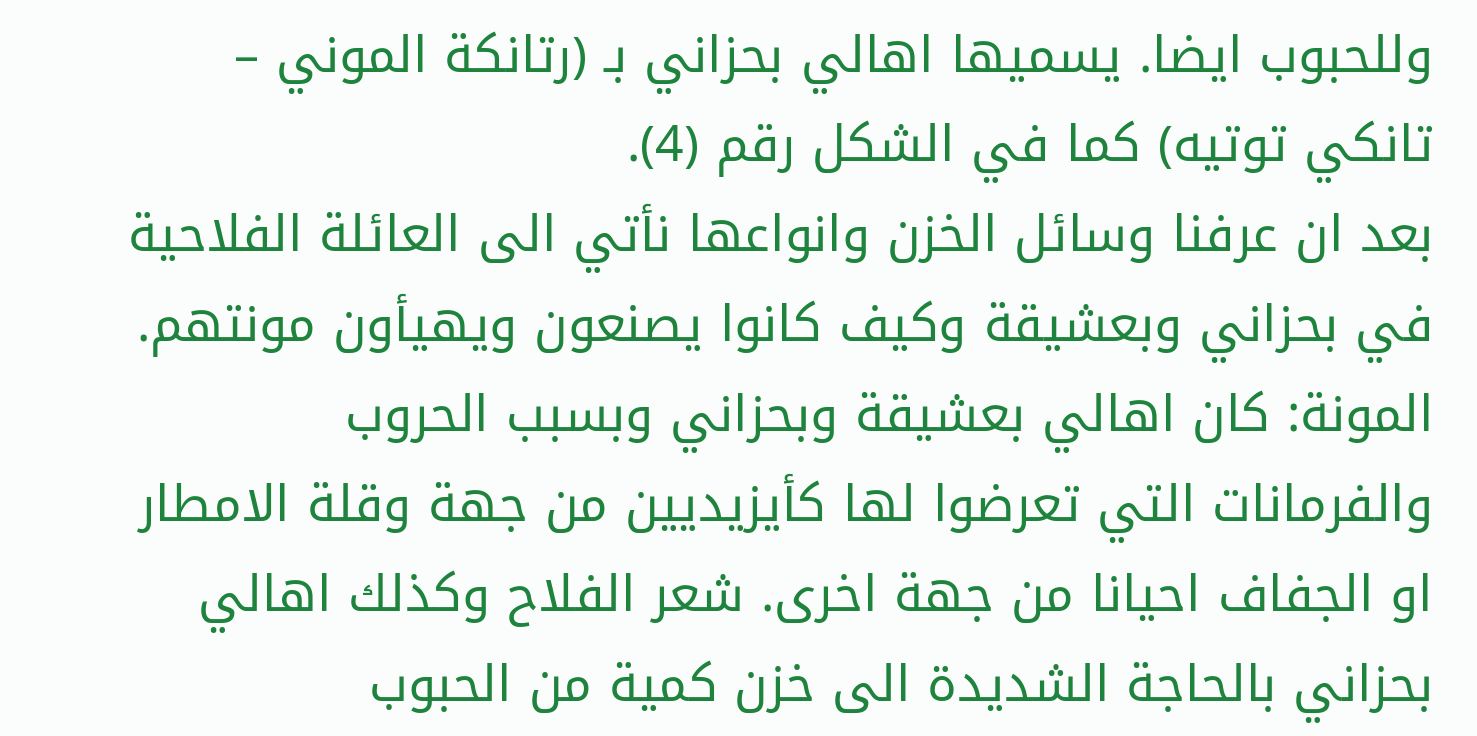وللحبوب ايضا. يسميها اهالي بحزاني بـ (رتانكة الموني – تانكي توتيه) كما في الشكل رقم (4).
بعد ان عرفنا وسائل الخزن وانواعها نأتي الى العائلة الفلاحية في بحزاني وبعشيقة وكيف كانوا يصنعون ويهيأون مونتهم.
المونة: كان اهالي بعشيقة وبحزاني وبسبب الحروب والفرمانات التي تعرضوا لها كأيزيديين من جهة وقلة الامطار او الجفاف احيانا من جهة اخرى. شعر الفلاح وكذلك اهالي بحزاني بالحاجة الشديدة الى خزن كمية من الحبوب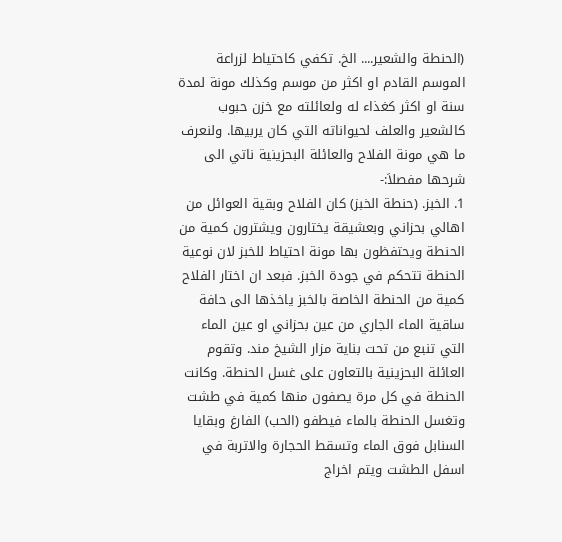(الحنطة والشعير.... الخ. تكفي كاحتياط لزراعة الموسم القادم او اكثر من موسم وكذلك مونة لمدة سنة او اكثر كغذاء له ولعائلته مع خزن حبوب كالشعير والعلف لحيواناته التي كان يربيها. ولنعرف ما هي مونة الفلاح والعائلة البحزينية ناتي الى شرحها مفصلاَ:-
1. الخبز. (حنطة الخبز) كان الفلاح وبقية العوائل من اهالي بحزاني وبعشيقة يختارون ويشترون كمية من الحنطة ويحتفظون بها مونة احتياط للخبز لان نوعية الحنطة تتحكم في جودة الخبز. فبعد ان اختار الفلاح كمية من الحنطة الخاصة بالخبز ياخذها الى حافة ساقية الماء الجاري من عين بحزاني او عين الماء التي تنبع من تحت بناية مزار الشيخ مند. وتقوم العائلة البحزينية بالتعاون على غسل الحنطة. وكانت الحنطة في كل مرة يصفون منها كمية في طشت وتغسل الحنطة بالماء فيطفو (الحب) الفارغ وبقايا السنابل فوق الماء وتسقط الحجارة والاتربة في اسفل الطشت ويتم اخراج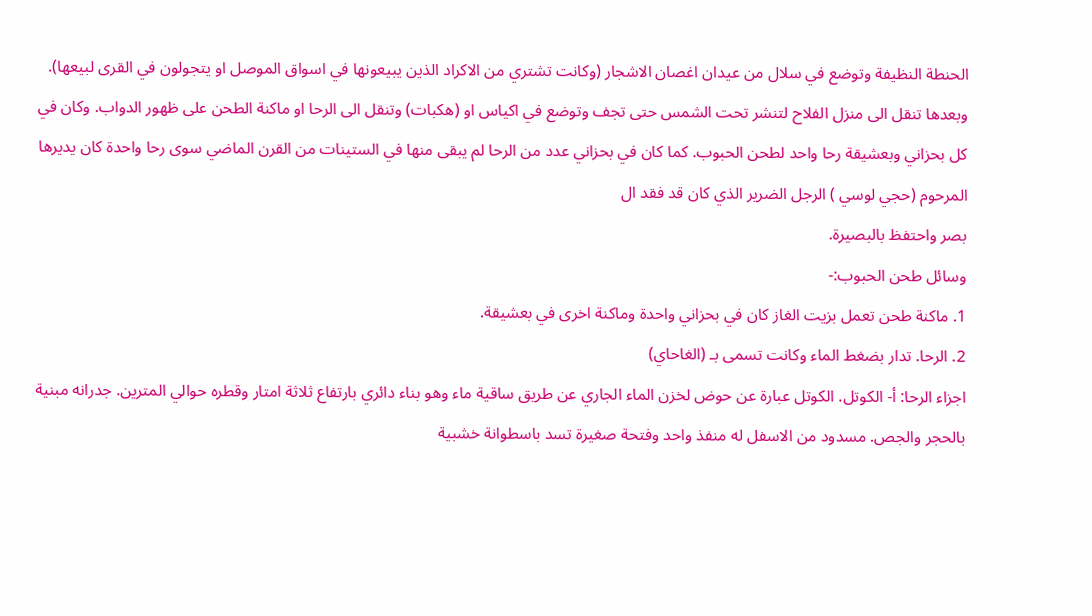الحنطة النظيفة وتوضع في سلال من عيدان اغصان الاشجار (وكانت تشتري من الاكراد الذين يبيعونها في اسواق الموصل او يتجولون في القرى لبيعها). وبعدها تنقل الى منزل الفلاح لتنشر تحت الشمس حتى تجف وتوضع في اكياس او (هكبات) وتنقل الى الرحا او ماكنة الطحن على ظهور الدواب. وكان في كل بحزاني وبعشيقة رحا واحد لطحن الحبوب. كما كان في بحزاني عدد من الرحا لم يبقى منها في الستينات من القرن الماضي سوى رحا واحدة كان يديرها المرحوم (حجي لوسي ) الرجل الضرير الذي كان قد فقد ال
بصر واحتفظ بالبصيرة.
وسائل طحن الحبوب:-
1. ماكنة طحن تعمل بزيت الغاز كان في بحزاني واحدة وماكنة اخرى في بعشيقة.
2. الرحا. تدار بضغط الماء وكانت تسمى بـ (الغاحاي)
اجزاء الرحا: أ- الكوتل. الكوتل عبارة عن حوض لخزن الماء الجاري عن طريق ساقية ماء وهو بناء دائري بارتفاع ثلاثة امتار وقطره حوالي المترين. جدرانه مبنية بالحجر والجص. مسدود من الاسفل له منفذ واحد وفتحة صغيرة تسد باسطوانة خشبية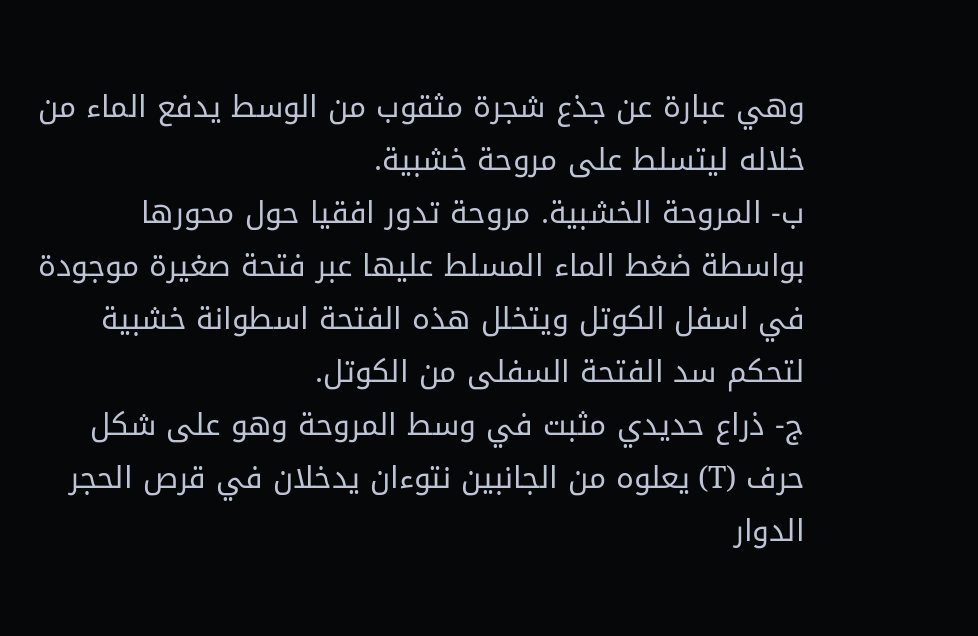وهي عبارة عن جذع شجرة مثقوب من الوسط يدفع الماء من خلاله ليتسلط على مروحة خشبية.
ب- المروحة الخشبية. مروحة تدور افقيا حول محورها بواسطة ضغط الماء المسلط عليها عبر فتحة صغيرة موجودة في اسفل الكوتل ويتخلل هذه الفتحة اسطوانة خشبية لتحكم سد الفتحة السفلى من الكوتل.
ج- ذراع حديدي مثبت في وسط المروحة وهو على شكل حرف (T) يعلوه من الجانبين نتوءان يدخلان في قرص الحجر الدوار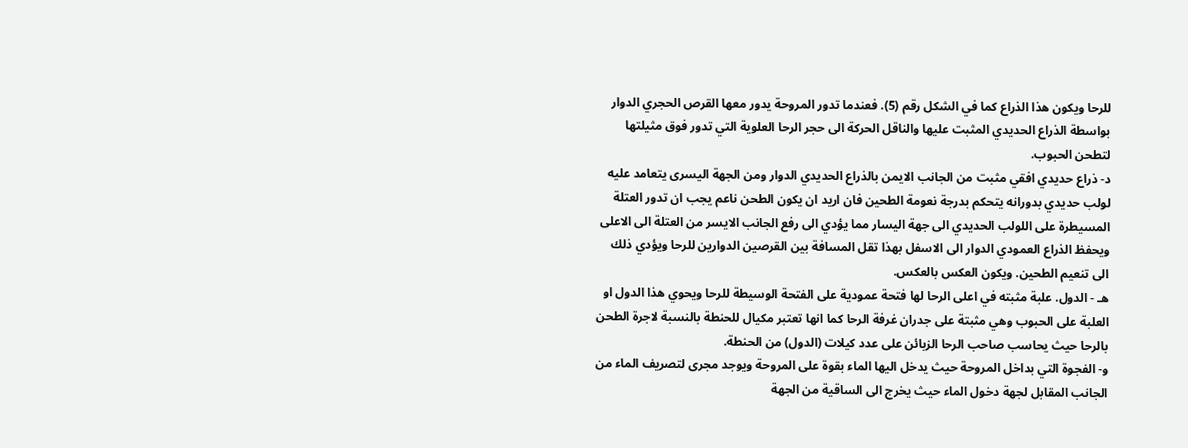للرحا ويكون هذا الذراع كما في الشكل رقم (5). فعندما تدور المروحة يدور معها القرص الحجري الدوار بواسطة الذراع الحديدي المثبت عليها والناقل الحركة الى حجر الرحا العلوية التي تدور فوق مثيلتها لتطحن الحبوب.
د- ذراع حديدي افقي مثبت من الجانب الايمن بالذراع الحديدي الدوار ومن الجهة اليسرى يتعامد عليه لولب حديدي بدورانه يتحكم بدرجة نعومة الطحين فان اريد ان يكون الطحن ناعم يجب ان تدور العتلة المسيطرة على اللولب الحديدي الى جهة اليسار مما يؤدي الى رفع الجانب الايسر من العتلة الى الاعلى ويحفظ الذراع العمودي الدوار الى الاسفل بهذا تقل المسافة بين القرصين الدوارين للرحا ويؤدي ذلك الى تنعيم الطحين. ويكون العكس بالعكس.
هـ - الدول. علبة مثبته في اعلى الرحا لها فتحة عمودية على الفتحة الوسيطة للرحا ويحوي هذا الدول او العلبة على الحبوب وهي مثبتة على جدران غرفة الرحا كما انها تعتبر مكيال للحنطة بالنسبة لاجرة الطحن بالرحا حيث يحاسب صاحب الرحا الزبائن على عدد كيلات (الدول) من الحنطة.
و- الفجوة التي بداخل المروحة حيث يدخل اليها الماء بقوة على المروحة ويوجد مجرى لتصريف الماء من الجانب المقابل لجهة دخول الماء حيث يخرج الى الساقية من الجهة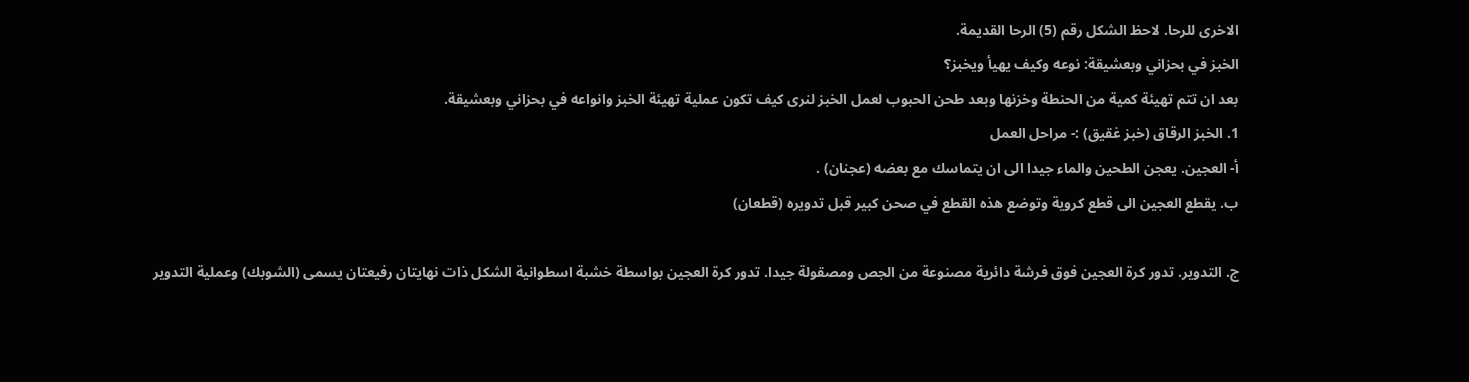الاخرى للرحا. لاحظ الشكل رقم (5) الرحا القديمة.
الخبز في بحزاني وبعشيقة: نوعه وكيف يهيأ ويخبز؟
بعد ان تتم تهيئة كمية من الحنطة وخزنها وبعد طحن الحبوب لعمل الخبز لنرى كيف تكون عملية تهيئة الخبز وانواعه في بحزاني وبعشيقة.
1. الخبز الرقاق (خبز غقيق) :- مراحل العمل
أ- العجين. يعجن الطحين والماء جيدا الى ان يتماسك مع بعضه (عجنان) .
ب. يقطع العجين الى قطع كروية وتوضع هذه القطع في صحن كبير قبل تدويره (قطعان)

ج. التدوير. تدور كرة العجين فوق فرشة دائرية مصنوعة من الجص ومصقولة جيدا. تدور كرة العجين بواسطة خشبة اسطوانية الشكل ذات نهايتان رفيعتان يسمى (الشوبك) وعملية التدوير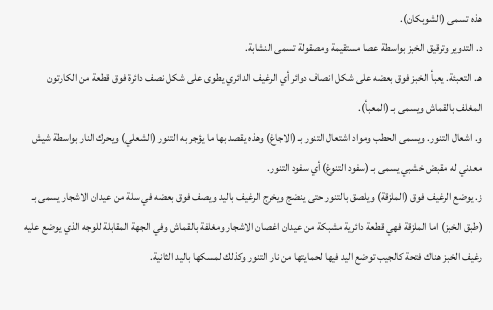هذه تسمى (الشوبكان).
د. التدوير وترقيق الخبز بواسطة عصا مستقيمة ومصقولة تسمى النشابة.
هـ. التعبئة. يعبأ الخبز فوق بعضه على شكل انصاف دوائر أي الرغيف الدائري يطوى على شكل نصف دائرة فوق قطعة من الكارتون المغلف بالقماش ويسمى بـ (المعبأ).
و. اشعال التنور. ويسمى الحطب ومواد اشتعال التنور بـ (الاجاغ) وهذه يقصد بها ما يؤجر به التنور (الشعلي) ويحرك النار بواسطة شيش معدني له مقبض خشبي يسمى بـ (سفود التنوغ) أي سفود التنور.
ز. يوضع الرغيف فوق (الملزقة) ويلصق بالتنور حتى ينضج ويخرج الرغيف باليد ويصف فوق بعضه في سلة من عيدان الاشجار يسمى بـ (طبق الخبز) اما الملزقة فهي قطعة دائرية مشبكة من عيدان اغصان الاشجار ومغلفة بالقماش وفي الجهة المقابلة للوجه الذي يوضع عليه رغيف الخبز هناك فتحة كالجيب توضع اليد فيها لحمايتها من نار التنور وكذلك لمسكها باليد الثانية.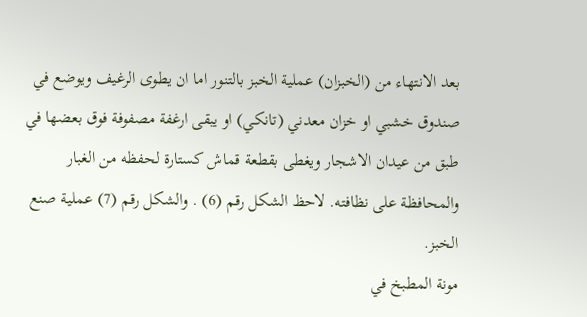بعد الانتهاء من (الخبزان) عملية الخبز بالتنور اما ان يطوى الرغيف ويوضع في صندوق خشبي او خزان معدني (تانكي) او يبقى ارغفة مصفوفة فوق بعضها في طبق من عيدان الاشجار ويغطى بقطعة قماش كستارة لحفظه من الغبار والمحافظة على نظافته. لاحظ الشكل رقم (6) . والشكل رقم (7) عملية صنع الخبز.
مونة المطبخ في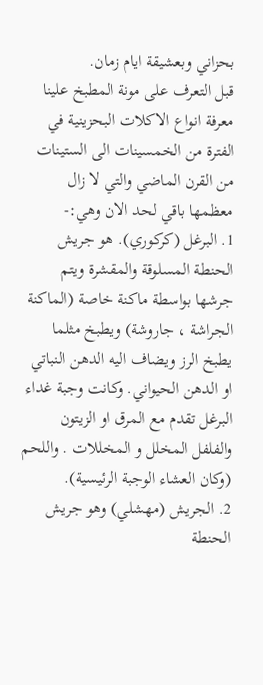بحزاني وبعشيقة ايام زمان.
قبل التعرف على مونة المطبخ علينا معرفة انواع الاكلات البحزينية في الفترة من الخمسينات الى الستينات من القرن الماضي والتي لا زال معظمها باقي لحد الان وهي:-
1. البرغل (كركوري). هو جريش الحنطة المسلوقة والمقشرة ويتم جرشها بواسطة ماكنة خاصة (الماكنة الجراشة ، جاروشة) ويطبخ مثلما يطبخ الرز ويضاف اليه الدهن النباتي او الدهن الحيواني. وكانت وجبة غداء البرغل تقدم مع المرق او الزيتون والفلفل المخلل و المخللات . واللحم (وكان العشاء الوجبة الرئيسية).
2. الجريش (مهشلي) وهو جريش الحنطة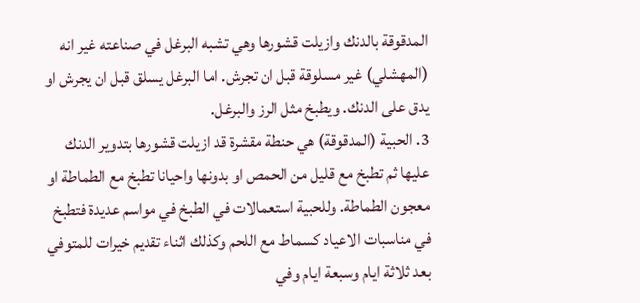المدقوقة بالدنك وازيلت قشورها وهي تشبه البرغل في صناعته غير انه (المهشلي) غير مسلوقة قبل ان تجرش. اما البرغل يسلق قبل ان يجرش او يدق على الدنك. ويطبخ مثل الرز والبرغل.
3. الحبية (المدقوقة) هي حنطة مقشرة قد ازيلت قشورها بتدوير الدنك عليها ثم تطبخ مع قليل من الحمص او بدونها واحيانا تطبخ مع الطماطة او معجون الطماطة. وللحبية استعمالات في الطبخ في مواسم عديدة فتطبخ في مناسبات الاعياد كسماط مع اللحم وكذلك اثناء تقديم خيرات للمتوفي بعد ثلاثة ايام وسبعة ايام وفي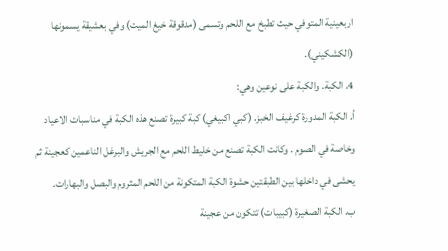اربعينية المتوفي حيث تطبخ مع اللحم وتسمى (مدقوقة خيغ الميت) وفي بعشيقة يسمونها (الكشكيني).
4. الكبة. والكبة على نوعين وهي:
أ. الكبة المدورة كرغيف الخبز. (كبي اكبيغي) كبة كبيرة تصنع هذه الكبة في مناسبات الاعياد وخاصة في الصوم . وكانت الكبة تصنع من خليط اللحم مع الجريش والبرغل الناعمين كعجينة ثم يحشى في داخلها بين الطبقتين حشوة الكبة المتكونة من اللحم المثروم والبصل والبهارات.
ب. الكبة الصغيرة (كبيبات) تتكون من عجينة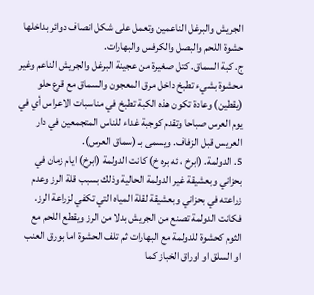الجريش والبرغل الناعمين وتعمل على شكل انصاف دوائر بداخلها حشوة اللحم والبصل والكرفس والبهارات.
ج. كبة السماق. كتل صغيرة من عجينة البرغل والجريش الناعم وغير محشوة بشيء تطبخ داخل مرق المعجون والسماق مع قرع حلو (يقطين) وعادة تكون هذه الكبة تطبخ في مناسبات الاعراس أي في يوم العرس صباحا وتقدم كوجبة غداء للناس المتجمعين في دار العريس قبل الزفاف. ويسمى بـ (سماق العرس).
5. الدولمة. (ابرخ ، ئه بره خ) كانت الدولمة (ابرخ) ايام زمان في بحزاني وبعشيقة غير الدولمة الحالية وذلك بسبب قلة الرز وعدم زراعته في بحزاني وبعشيقة لقلة المياه التي تكفي لزراعة الرز. فكانت الدولمة تصنع من الجريش بدلا من الرز ويقطع اللحم مع الثوم كحشوة للدولمة مع البهارات ثم تلف الحشوة اما بورق العنب او السلق او اوراق الخباز كما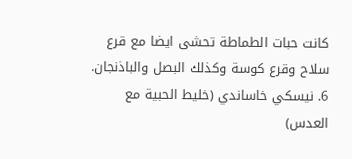كانت حبات الطماطة تحشى ايضا مع قرع سلاح وقرع كوسة وكذلك البصل والباذنجان.
6. نيسكي خاساندي (خليط الحبية مع العدس)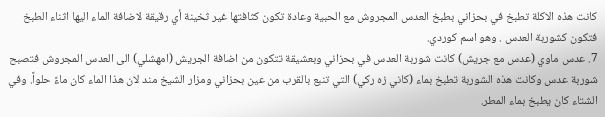كانت هذه الاكلة تطبخ في بحزاني بطبخ العدس المجروش مع الحبية وعادة تكون كثافتها غير ثخينة أي رقيقة لاضافة الماء اليها اثناء الطبخ فتكون كشوربة العدس . وهو اسم كوردي.
7. عدس ماوي (عدس مع جريش) كانت شوربة العدس في بحزاني وبعشيقة تتكون من اضافة الجريش (امهشلي) الى العدس المجروش فتصبح شوربة عدس وكانت هذه الشوربة تطبخ بماء (كاني زه ركي) التي تنبع بالقرب من عين بحزاني ومزار الشيخ مند لان هذا الماء كان ماءً حلواً. وفي الشتاء كان يطبخ بماء المطر.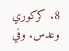8. كركوري وعدس. وفي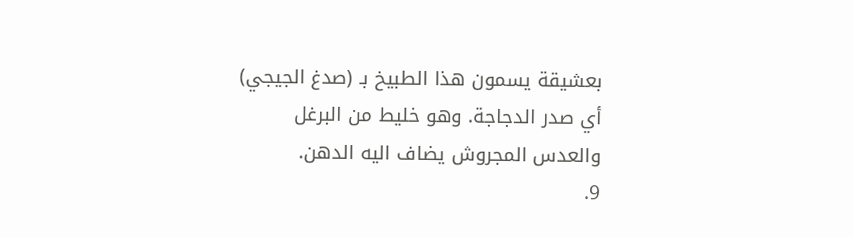بعشيقة يسمون هذا الطبيخ بـ (صدغ الجيجي) أي صدر الدجاجة. وهو خليط من البرغل والعدس المجروش يضاف اليه الدهن.
9.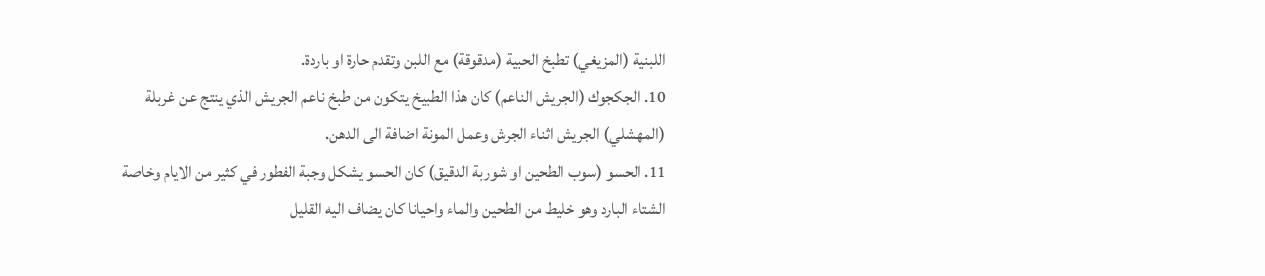اللبنية (المزيغي) تطبخ الحبية (مدقوقة) مع اللبن وتقدم حارة او باردة.
10. الجكجوك (الجريش الناعم) كان هذا الطبيخ يتكون من طبخ ناعم الجريش الذي ينتج عن غربلة (المهشلي) الجريش اثناء الجرش وعمل المونة اضافة الى الدهن.
11. الحسو (سوب الطحين او شوربة الدقيق) كان الحسو يشكل وجبة الفطور في كثير من الايام وخاصة الشتاء البارد وهو خليط من الطحين والماء واحيانا كان يضاف اليه القليل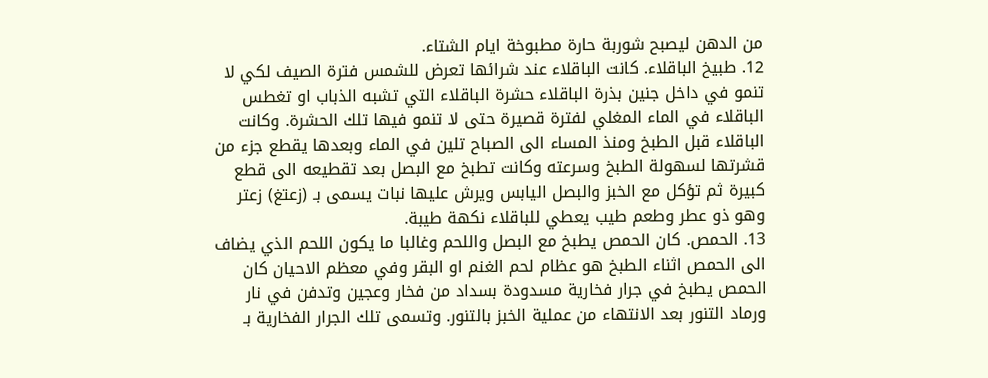من الدهن ليصبح شوربة حارة مطبوخة ايام الشتاء.
12. طبيخ الباقلاء. كانت الباقلاء عند شرائها تعرض للشمس فترة الصيف لكي لا تنمو في داخل جنين بذرة الباقلاء حشرة الباقلاء التي تشبه الذباب او تغطس الباقلاء في الماء المغلي لفترة قصيرة حتى لا تنمو فيها تلك الحشرة. وكانت الباقلاء قبل الطبخ ومنذ المساء الى الصباح تلين في الماء وبعدها يقطع جزء من قشرتها لسهولة الطبخ وسرعته وكانت تطبخ مع البصل بعد تقطيعه الى قطع كبيرة ثم تؤكل مع الخبز والبصل اليابس ويرش عليها نبات يسمى بـ (زعتغ) زعتر وهو ذو عطر وطعم طيب يعطي للباقلاء نكهة طيبة.
13. الحمص. كان الحمص يطبخ مع البصل واللحم وغالبا ما يكون اللحم الذي يضاف الى الحمص اثناء الطبخ هو عظام لحم الغنم او البقر وفي معظم الاحيان كان الحمص يطبخ في جرار فخارية مسدودة بسداد من فخار وعجين وتدفن في نار ورماد التنور بعد الانتهاء من عملية الخبز بالتنور. وتسمى تلك الجرار الفخارية بـ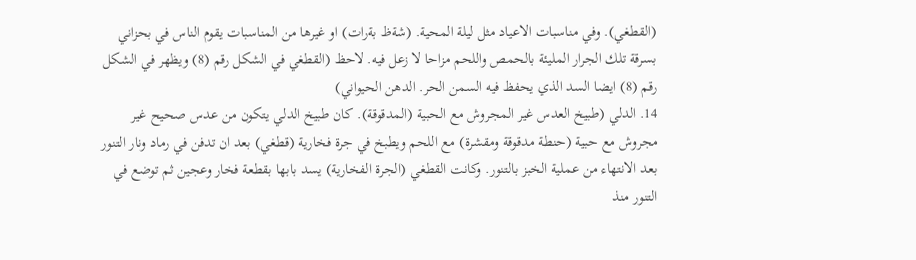(القطغي). وفي مناسبات الاعياد مثل ليلة المحية. (شةظ بةرات) او غيرها من المناسبات يقوم الناس في بحزاني بسرقة تلك الجرار المليئة بالحمص واللحم مزاحا لا زعل فيه. لاحظ (القطغي في الشكل رقم (8) ويظهر في الشكل رقم (8) ايضا السد الذي يحفظ فيه السمن الحر. الدهن الحيواني)
14. الدلي (طبيخ العدس غير المجروش مع الحبية (المدقوقة). كان طبيخ الدلي يتكون من عدس صحيح غير مجروش مع حبية (حنطة مدقوقة ومقشرة) مع اللحم ويطبخ في جرة فخارية (قطغي) بعد ان تدفن في رماد ونار التنور بعد الانتهاء من عملية الخبز بالتنور. وكانت القطغي (الجرة الفخارية) يسد بابها بقطعة فخار وعجين ثم توضع في التنور منذ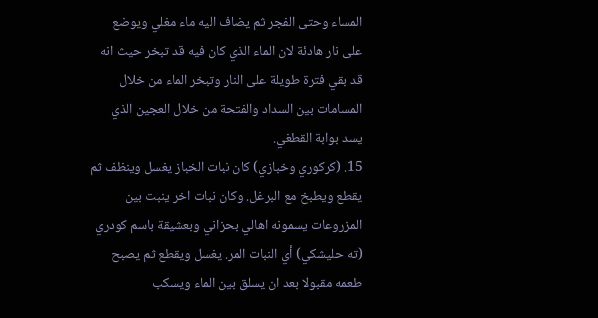المساء وحتى الفجر ثم يضاف اليه ماء مغلي ويوضع على نار هادئة لان الماء الذي كان فيه قد تبخر حيث انه قد بقي فترة طويلة على النار وتبخر الماء من خلال المسامات بين السداد والفتحة من خلال العجين الذي يسد بوابة القطغي.
15. (كركوري وخبازي) كان نبات الخباز يغسل وينظف ثم يقطع ويطبخ مع البرغل. وكان نبات اخر ينبت بين المزروعات يسمونه اهالي بحزاني وبعشيقة باسم كودري (ته حليشكي) أي النبات المر. يغسل ويقطع ثم يصبح طعمه مقبولا بعد ان يسلق بين الماء ويسكب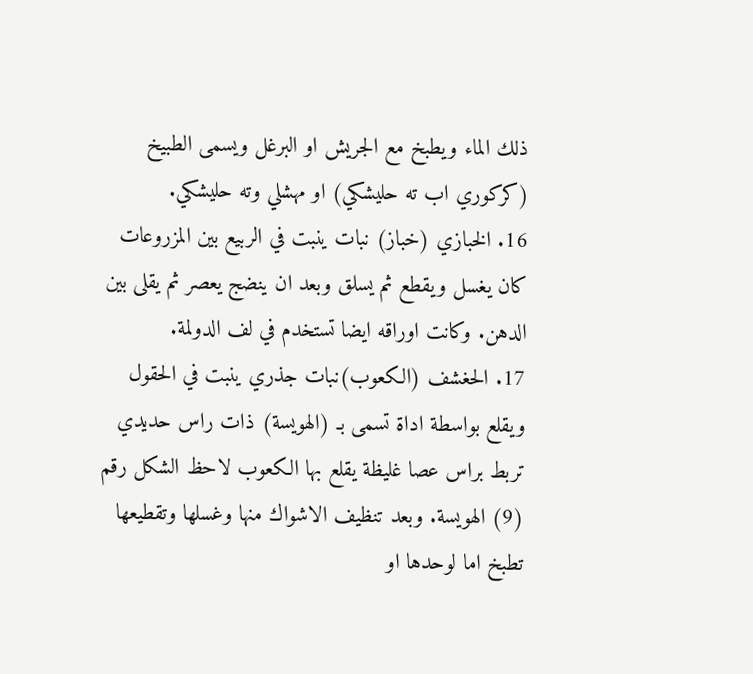ذلك الماء ويطبخ مع الجريش او البرغل ويسمى الطبيخ (كركوري اب ته حليشكي) او مهشلي وته حليشكي.
16. الخبازي (خباز) نبات ينبت في الربيع بين المزروعات كان يغسل ويقطع ثم يسلق وبعد ان ينضج يعصر ثم يقلى بين الدهن. وكانت اوراقه ايضا تستخدم في لف الدولمة.
17. الحغشف (الكعوب)نبات جذري ينبت في الحقول ويقلع بواسطة اداة تسمى بـ (الهويسة) ذات راس حديدي تربط براس عصا غليظة يقلع بها الكعوب لاحظ الشكل رقم (9) الهويسة. وبعد تنظيف الاشواك منها وغسلها وتقطيعها تطبخ اما لوحدها او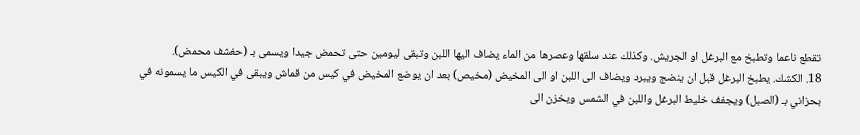تقطع ناعما وتطبخ مع البرغل او الجريش. وكذلك عند سلقها وعصرها من الماء يضاف اليها اللبن وتبقى ليومين حتى تحمض جيدا ويسمى بـ (حغشف محمض).
18. الكشك. يطبخ البرغل قبل ان ينضج ويبرد ويضاف الى اللبن او الى المخيض (مخيص) بعد ان يوضع المخيض في كيس من قماش ويبقى في الكيس ما يسمونه في بحزاني بـ (الصبل) ويجفف خليط البرغل واللبن في الشمس ويخزن الى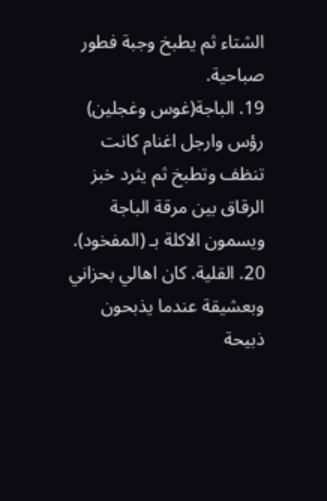الشتاء ثم يطبخ وجبة فطور صباحية.
19. الباجة(غوس وغجلين) رؤس وارجل اغنام كانت تنظف وتطبخ ثم يثرد خبز الرقاق بين مرقة الباجة ويسمون الاكلة بـ (المفخود).
20. القلية. كان اهالي بحزاني وبعشيقة عندما يذبحون ذبيحة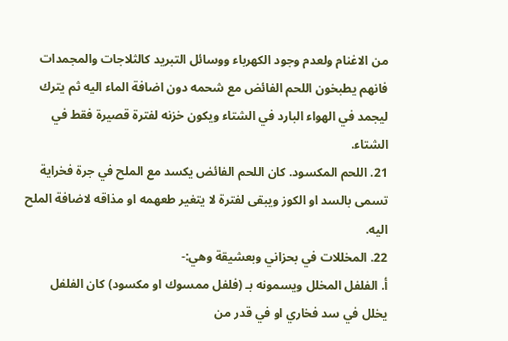من الاغنام ولعدم وجود الكهرباء ووسائل التبريد كالثلاجات والمجمدات فانهم يطبخون اللحم الفائض مع شحمه دون اضافة الماء اليه ثم يترك ليجمد في الهواء البارد في الشتاء ويكون خزنه لفترة قصيرة فقط في الشتاء.
21. اللحم المكسود. كان اللحم الفائض يكسد مع الملح في جرة فخراية تسمى بالسد او الكوز ويبقى لفترة لا يتغير طعهمه او مذاقه لاضافة الملح اليه.
22. المخللات في بحزاني وبعشيقة وهي:-
أ. الفلفل المخلل ويسمونه بـ (فلفل ممسوك او مكسود) كان الفلفل يخلل في سد فخاري او في قدر من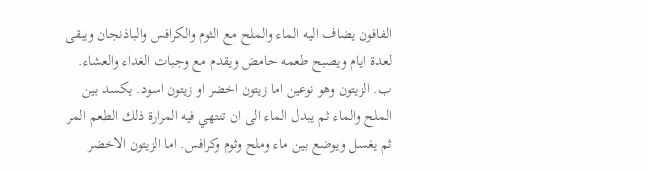الفافون يضاف اليه الماء والملح مع الثوم والكرافس والباذنجان ويبقى لعدة ايام ويصبح طعمه حامض ويقدم مع وجبات الغداء والعشاء.
ب. الزيتون وهو نوعين اما زيتون اخضر او زيتون اسود. يكسد بين الملح والماء ثم يبدل الماء الى ان تنتهي فيه المرارة ذلك الطعم المر ثم يغسل ويوضع بين ماء وملح وثوم وكرافس. اما الزيتون الاخضر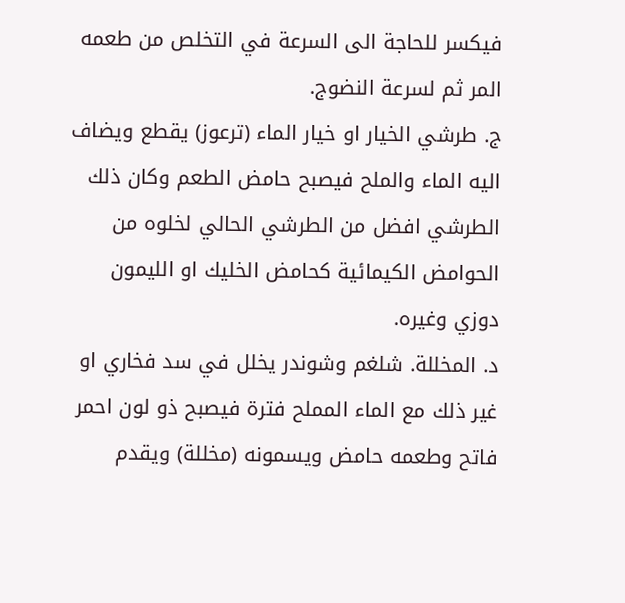فيكسر للحاجة الى السرعة في التخلص من طعمه المر ثم لسرعة النضوج.
ج. طرشي الخيار او خيار الماء (ترعوز) يقطع ويضاف اليه الماء والملح فيصبح حامض الطعم وكان ذلك الطرشي افضل من الطرشي الحالي لخلوه من الحوامض الكيمائية كحامض الخليك او الليمون دوزي وغيره.
د. المخللة. شلغم وشوندر يخلل في سد فخاري او غير ذلك مع الماء المملح فترة فيصبح ذو لون احمر فاتح وطعمه حامض ويسمونه (مخللة) ويقدم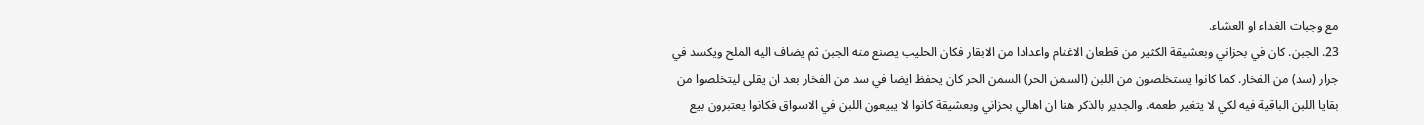مع وجبات الغداء او العشاء.
23. الجبن. كان في بحزاني وبعشيقة الكثير من قطعان الاغنام واعدادا من الابقار فكان الحليب يصنع منه الجبن ثم يضاف اليه الملح ويكسد في جرار (سد) من الفخار. كما كانوا يستخلصون من اللبن (السمن الحر) السمن الحر كان يحفظ ايضا في سد من الفخار بعد ان يقلى ليتخلصوا من بقايا اللبن الباقية فيه لكي لا يتغير طعمه. والجدير بالذكر هنا ان اهالي بحزاني وبعشيقة كانوا لا يبيعون اللبن في الاسواق فكانوا يعتبرون بيع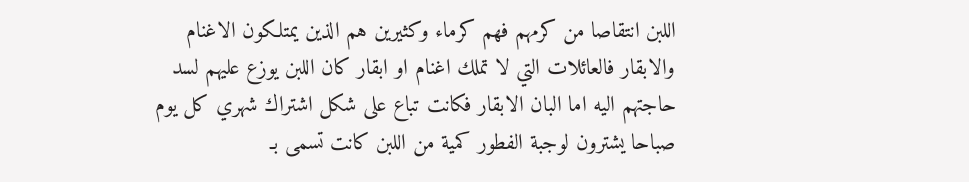اللبن انتقاصا من كرمهم فهم كرماء وكثيرين هم الذين يمتلكون الاغنام والابقار فالعائلات التي لا تملك اغنام او ابقار كان اللبن يوزع عليهم لسد حاجتهم اليه اما البان الابقار فكانت تباع على شكل اشتراك شهري كل يوم صباحا يشترون لوجبة الفطور كمية من اللبن كانت تسمى بـ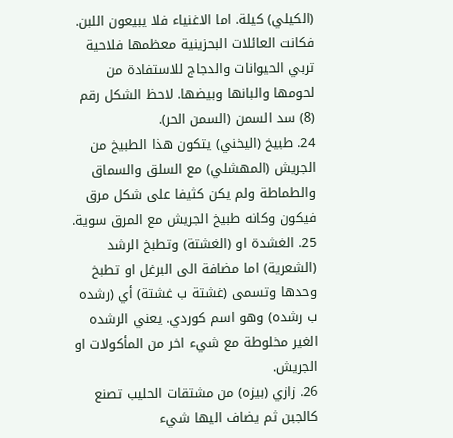(الكيلي) كيلة. اما الاغنياء فلا يبيعون اللبن. فكانت العائلات البحزينية معظمها فلاحية تربي الحيوانات والدجاج للاستفادة من لحومها والبانها وبيضها. لاحظ الشكل رقم (8) سد السمن (السمن الحر).
24. طبيخ (اليخني) يتكون هذا الطبيخ من الجريش (المهشلي) مع السلق والسماق والطماطة ولم يكن كثيفا على شكل مرق فيكون وكانه طبيخ الجريش مع المرق سوية.
25. الغشدة او (الغشتة) وتطبخ الرشد (الشعرية) اما مضافة الى البرغل او تطبخ وحدها وتسمى (غشتة ب غشتة) أي (رشده ب رشده) وهو اسم كوردي. يعني الرشده الغير مخلوطة مع شيء اخر من المأكولات او الجريش.
26. زازي (بيزه) من مشتقات الحليب تصنع كالجبن ثم يضاف اليها شيء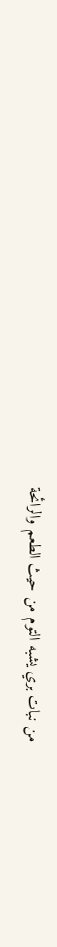من نبات بري يشبه التوم من حيث الطعم والرائحة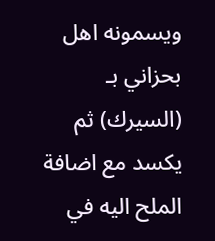ويسمونه اهل بحزاني بـ (السيرك) ثم يكسد مع اضافة الملح اليه في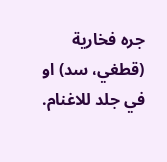جره فخارية (قطغي، سد) او في جلد للاغنام.